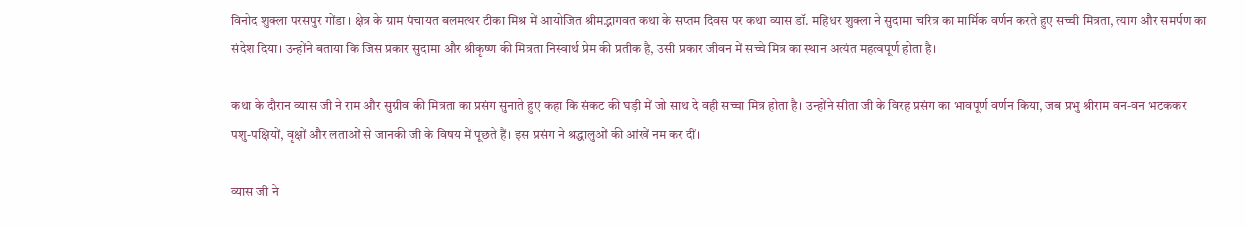विनोद शुक्ला परसपुर गोंडा । क्षेत्र के ग्राम पंचायत बलमत्थर टीका मिश्र में आयोजित श्रीमद्भागवत कथा के सप्तम दिवस पर कथा व्यास डॉ. महिधर शुक्ला ने सुदामा चरित्र का मार्मिक वर्णन करते हुए सच्ची मित्रता, त्याग और समर्पण का संदेश दिया। उन्होंने बताया कि जिस प्रकार सुदामा और श्रीकृष्ण की मित्रता निस्वार्थ प्रेम की प्रतीक है, उसी प्रकार जीवन में सच्चे मित्र का स्थान अत्यंत महत्वपूर्ण होता है।

कथा के दौरान व्यास जी ने राम और सुग्रीव की मित्रता का प्रसंग सुनाते हुए कहा कि संकट की घड़ी में जो साथ दे वही सच्चा मित्र होता है। उन्होंने सीता जी के विरह प्रसंग का भावपूर्ण वर्णन किया, जब प्रभु श्रीराम वन-वन भटककर पशु-पक्षियों, वृक्षों और लताओं से जानकी जी के विषय में पूछते हैं। इस प्रसंग ने श्रद्धालुओं की आंखें नम कर दीं।

व्यास जी ने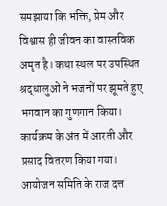समझाया कि भक्ति, प्रेम और विश्वास ही जीवन का वास्तविक अमृत है। कथा स्थल पर उपस्थित श्रद्धालुओं ने भजनों पर झूमते हुए भगवान का गुणगान किया। कार्यक्रम के अंत में आरती और प्रसाद वितरण किया गया। आयोजन समिति के राज दत्त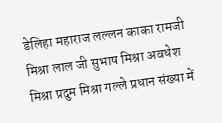डेलिहा महाराज लल्लन काका रामजी मिश्रा लाल जी सुभाष मिश्रा अवधेश मिश्रा प्रदुम मिश्रा गल्ले प्रधान संख्या में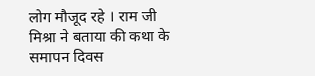लोग मौजूद रहे । राम जी मिश्रा ने बताया की कथा के समापन दिवस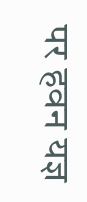पर हवन यज्ञ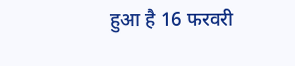हुआ है 16 फरवरी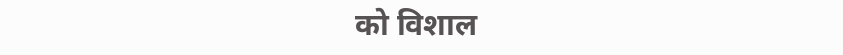को विशाल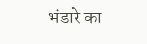भंडारे का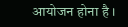आयोजन होना है ।